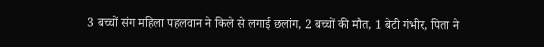3 बच्चों संग महिला पहलवान ने किले से लगाई छलांग, 2 बच्चों की मौत, 1 बेटी गंभीर, पिता ने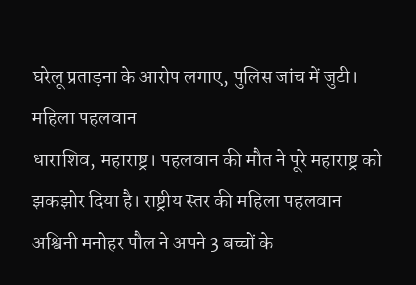घरेलू प्रताड़ना के आरोप लगाए, पुलिस जांच में जुटी।
महिला पहलवान
धाराशिव, महाराष्ट्र। पहलवान की मौत ने पूरे महाराष्ट्र को झकझोर दिया है। राष्ट्रीय स्तर की महिला पहलवान अश्विनी मनोहर पौल ने अपने 3 बच्चों के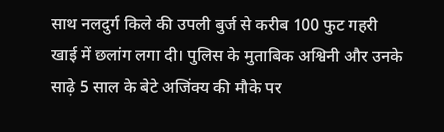साथ नलदुर्ग किले की उपली बुर्ज से करीब 100 फुट गहरी खाई में छलांग लगा दी। पुलिस के मुताबिक अश्विनी और उनके साढ़े 5 साल के बेटे अजिंक्य की मौके पर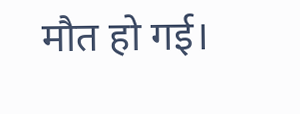मौत हो गई।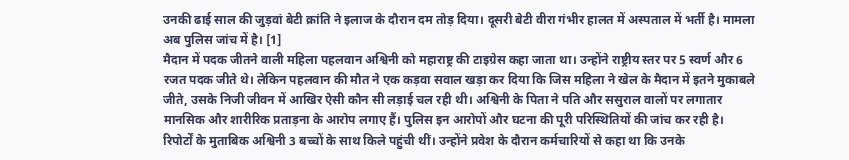उनकी ढाई साल की जुड़वां बेटी क्रांति ने इलाज के दौरान दम तोड़ दिया। दूसरी बेटी वीरा गंभीर हालत में अस्पताल में भर्ती है। मामला अब पुलिस जांच में है। [1]
मैदान में पदक जीतने वाली महिला पहलवान अश्विनी को महाराष्ट्र की टाइग्रेस कहा जाता था। उन्होंने राष्ट्रीय स्तर पर 5 स्वर्ण और 6 रजत पदक जीते थे। लेकिन पहलवान की मौत ने एक कड़वा सवाल खड़ा कर दिया कि जिस महिला ने खेल के मैदान में इतने मुकाबले जीते, उसके निजी जीवन में आखिर ऐसी कौन सी लड़ाई चल रही थी। अश्विनी के पिता ने पति और ससुराल वालों पर लगातार मानसिक और शारीरिक प्रताड़ना के आरोप लगाए हैं। पुलिस इन आरोपों और घटना की पूरी परिस्थितियों की जांच कर रही है।
रिपोर्टों के मुताबिक अश्विनी 3 बच्चों के साथ किले पहुंची थीं। उन्होंने प्रवेश के दौरान कर्मचारियों से कहा था कि उनके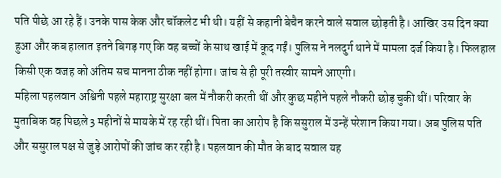पति पीछे आ रहे हैं। उनके पास केक और चॉकलेट भी थी। यहीं से कहानी बेचैन करने वाले सवाल छोड़ती है। आखिर उस दिन क्या हुआ और कब हालात इतने बिगड़ गए कि वह बच्चों के साथ खाई में कूद गईं। पुलिस ने नलदुर्ग थाने में मामला दर्ज किया है। फिलहाल किसी एक वजह को अंतिम सच मानना ठीक नहीं होगा। जांच से ही पूरी तस्वीर सामने आएगी।
महिला पहलवान अश्विनी पहले महाराष्ट्र सुरक्षा बल में नौकरी करती थीं और कुछ महीने पहले नौकरी छोड़ चुकी थीं। परिवार के मुताबिक वह पिछले 3 महीनों से मायके में रह रही थीं। पिता का आरोप है कि ससुराल में उन्हें परेशान किया गया। अब पुलिस पति और ससुराल पक्ष से जुड़े आरोपों की जांच कर रही है। पहलवान की मौत के बाद सवाल यह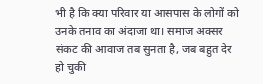भी है कि क्या परिवार या आसपास के लोगों को उनके तनाव का अंदाजा था। समाज अक्सर संकट की आवाज तब सुनता है, जब बहुत देर हो चुकी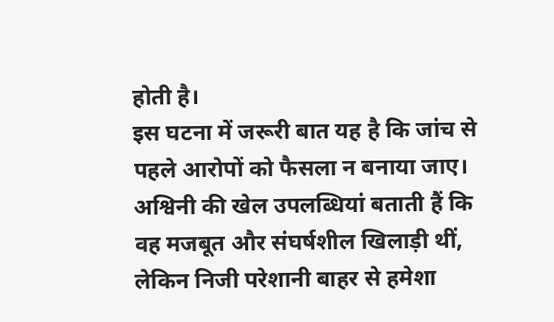होती है।
इस घटना में जरूरी बात यह है कि जांच से पहले आरोपों को फैसला न बनाया जाए। अश्विनी की खेल उपलब्धियां बताती हैं कि वह मजबूत और संघर्षशील खिलाड़ी थीं, लेकिन निजी परेशानी बाहर से हमेशा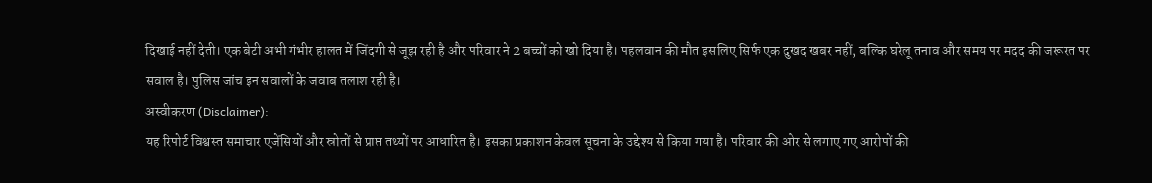दिखाई नहीं देती। एक बेटी अभी गंभीर हालत में जिंदगी से जूझ रही है और परिवार ने 2 बच्चों को खो दिया है। पहलवान की मौत इसलिए सिर्फ एक दुखद खबर नहीं, बल्कि घरेलू तनाव और समय पर मदद की जरूरत पर सवाल है। पुलिस जांच इन सवालों के जवाब तलाश रही है।
अस्वीकरण (Disclaimer):
यह रिपोर्ट विश्वस्त समाचार एजेंसियों और स्रोतों से प्राप्त तथ्यों पर आधारित है। इसका प्रकाशन केवल सूचना के उद्देश्य से किया गया है। परिवार की ओर से लगाए गए आरोपों की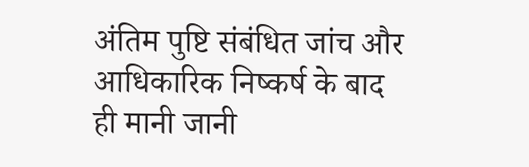अंतिम पुष्टि संबंधित जांच और आधिकारिक निष्कर्ष के बाद ही मानी जानी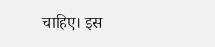चाहिए। इस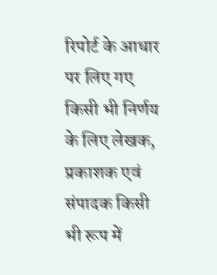रिपोर्ट के आधार पर लिए गए किसी भी निर्णय के लिए लेखक, प्रकाशक एवं संपादक किसी भी रूप में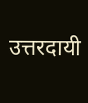उत्तरदायी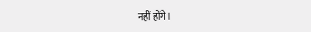नहीं होंगे।